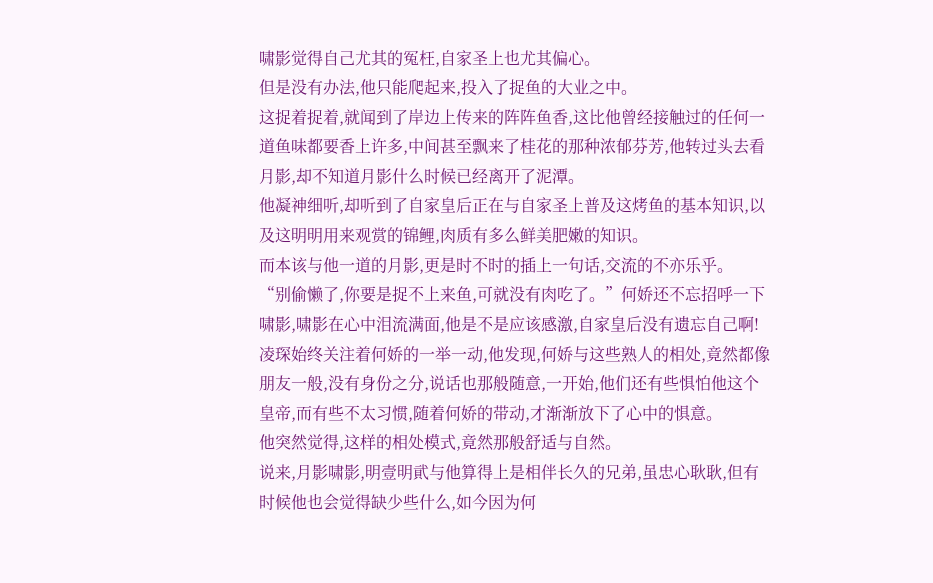啸影觉得自己尤其的冤枉,自家圣上也尤其偏心。
但是没有办法,他只能爬起来,投入了捉鱼的大业之中。
这捉着捉着,就闻到了岸边上传来的阵阵鱼香,这比他曾经接触过的任何一道鱼味都要香上许多,中间甚至飘来了桂花的那种浓郁芬芳,他转过头去看月影,却不知道月影什么时候已经离开了泥潭。
他凝神细听,却听到了自家皇后正在与自家圣上普及这烤鱼的基本知识,以及这明明用来观赏的锦鲤,肉质有多么鲜美肥嫩的知识。
而本该与他一道的月影,更是时不时的插上一句话,交流的不亦乐乎。
“别偷懒了,你要是捉不上来鱼,可就没有肉吃了。”何娇还不忘招呼一下啸影,啸影在心中泪流满面,他是不是应该感激,自家皇后没有遗忘自己啊!
凌琛始终关注着何娇的一举一动,他发现,何娇与这些熟人的相处,竟然都像朋友一般,没有身份之分,说话也那般随意,一开始,他们还有些惧怕他这个皇帝,而有些不太习惯,随着何娇的带动,才渐渐放下了心中的惧意。
他突然觉得,这样的相处模式,竟然那般舒适与自然。
说来,月影啸影,明壹明貮与他算得上是相伴长久的兄弟,虽忠心耿耿,但有时候他也会觉得缺少些什么,如今因为何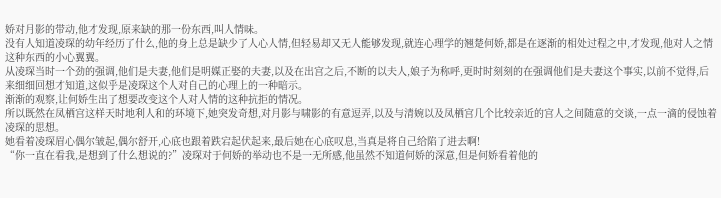娇对月影的带动,他才发现,原来缺的那一份东西,叫人情味。
没有人知道凌琛的幼年经历了什么,他的身上总是缺少了人心人情,但轻易却又无人能够发现,就连心理学的翘楚何娇,都是在逐渐的相处过程之中,才发现,他对人之情这种东西的小心翼翼。
从凌琛当时一个劲的强调,他们是夫妻,他们是明媒正娶的夫妻,以及在出宫之后,不断的以夫人,娘子为称呼,更时时刻刻的在强调他们是夫妻这个事实,以前不觉得,后来细细回想才知道,这似乎是凌琛这个人对自己的心理上的一种暗示。
渐渐的观察,让何娇生出了想要改变这个人对人情的这种抗拒的情况。
所以既然在凤栖宫这样天时地利人和的环境下,她突发奇想,对月影与啸影的有意逗弄,以及与清婉以及凤栖宫几个比较亲近的宫人之间随意的交谈,一点一滴的侵蚀着凌琛的思想。
她看着凌琛眉心偶尔皱起,偶尔舒开,心底也跟着跌宕起伏起来,最后她在心底叹息,当真是将自己给陷了进去啊!
“你一直在看我,是想到了什么想说的?”凌琛对于何娇的举动也不是一无所感,他虽然不知道何娇的深意,但是何娇看着他的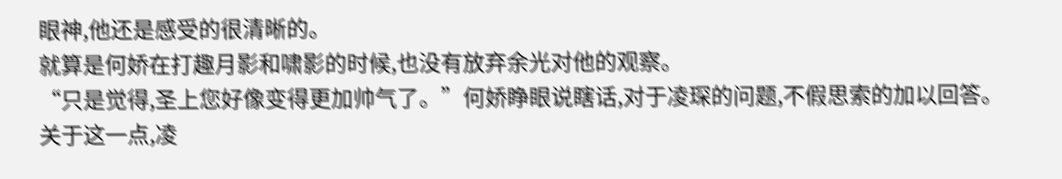眼神,他还是感受的很清晰的。
就算是何娇在打趣月影和啸影的时候,也没有放弃余光对他的观察。
“只是觉得,圣上您好像变得更加帅气了。”何娇睁眼说瞎话,对于凌琛的问题,不假思索的加以回答。
关于这一点,凌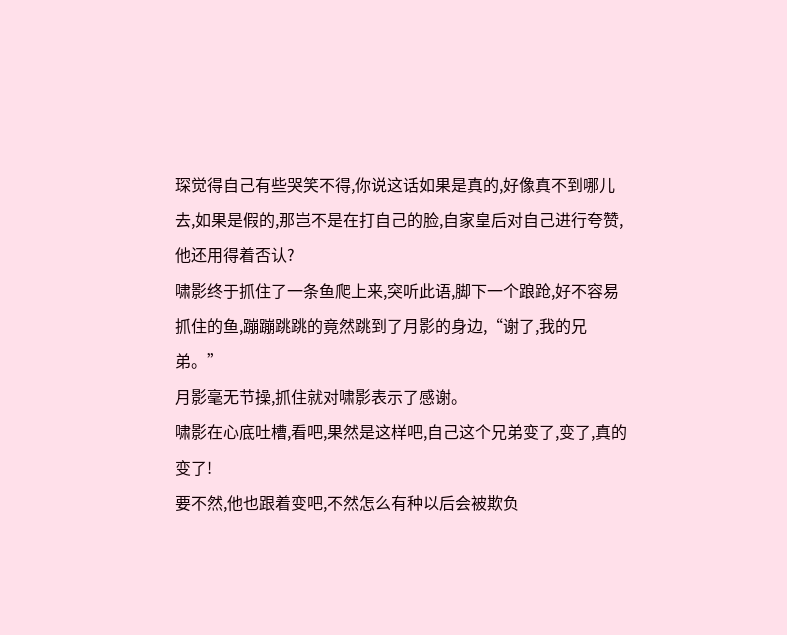琛觉得自己有些哭笑不得,你说这话如果是真的,好像真不到哪儿去,如果是假的,那岂不是在打自己的脸,自家皇后对自己进行夸赞,他还用得着否认?
啸影终于抓住了一条鱼爬上来,突听此语,脚下一个踉跄,好不容易抓住的鱼,蹦蹦跳跳的竟然跳到了月影的身边,“谢了,我的兄弟。”
月影毫无节操,抓住就对啸影表示了感谢。
啸影在心底吐槽,看吧,果然是这样吧,自己这个兄弟变了,变了,真的变了!
要不然,他也跟着变吧,不然怎么有种以后会被欺负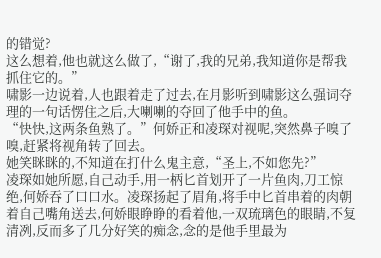的错觉?
这么想着,他也就这么做了,“谢了,我的兄弟,我知道你是帮我抓住它的。”
啸影一边说着,人也跟着走了过去,在月影听到啸影这么强词夺理的一句话愣住之后,大喇喇的夺回了他手中的鱼。
“快快,这两条鱼熟了。”何娇正和凌琛对视呢,突然鼻子嗅了嗅,赶紧将视角转了回去。
她笑眯眯的,不知道在打什么鬼主意,“圣上,不如您先?”
凌琛如她所愿,自己动手,用一柄匕首划开了一片鱼肉,刀工惊绝,何娇吞了口口水。凌琛扬起了眉角,将手中匕首串着的肉朝着自己嘴角送去,何娇眼睁睁的看着他,一双琉璃色的眼睛,不复清冽,反而多了几分好笑的痴念,念的是他手里最为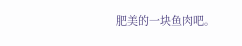肥美的一块鱼肉吧。